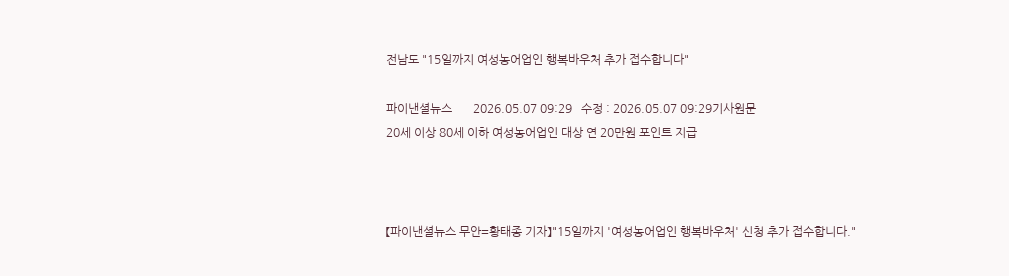전남도 "15일까지 여성농어업인 행복바우처 추가 접수합니다"

파이낸셜뉴스       2026.05.07 09:29   수정 : 2026.05.07 09:29기사원문
20세 이상 80세 이하 여성농어업인 대상 연 20만원 포인트 지급



【파이낸셜뉴스 무안=황태종 기자】"15일까지 '여성농어업인 행복바우처' 신청 추가 접수합니다."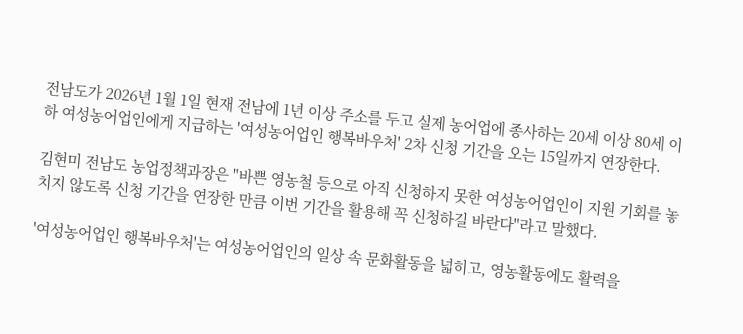전남도가 2026년 1월 1일 현재 전남에 1년 이상 주소를 두고 실제 농어업에 종사하는 20세 이상 80세 이하 여성농어업인에게 지급하는 '여성농어업인 행복바우처' 2차 신청 기간을 오는 15일까지 연장한다.

김현미 전남도 농업정책과장은 "바쁜 영농철 등으로 아직 신청하지 못한 여성농어업인이 지원 기회를 놓치지 않도록 신청 기간을 연장한 만큼 이번 기간을 활용해 꼭 신청하길 바란다"라고 말했다.

'여성농어업인 행복바우처'는 여성농어업인의 일상 속 문화활동을 넓히고, 영농활동에도 활력을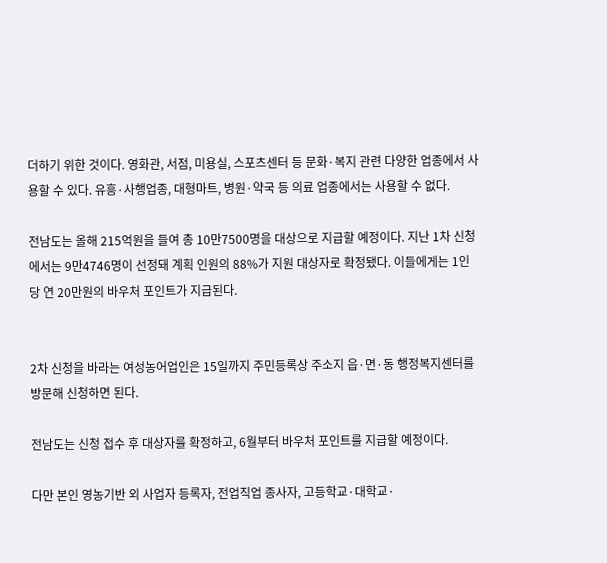더하기 위한 것이다. 영화관, 서점, 미용실, 스포츠센터 등 문화·복지 관련 다양한 업종에서 사용할 수 있다. 유흥·사행업종, 대형마트, 병원·약국 등 의료 업종에서는 사용할 수 없다.

전남도는 올해 215억원을 들여 총 10만7500명을 대상으로 지급할 예정이다. 지난 1차 신청에서는 9만4746명이 선정돼 계획 인원의 88%가 지원 대상자로 확정됐다. 이들에게는 1인당 연 20만원의 바우처 포인트가 지급된다.


2차 신청을 바라는 여성농어업인은 15일까지 주민등록상 주소지 읍·면·동 행정복지센터를 방문해 신청하면 된다.

전남도는 신청 접수 후 대상자를 확정하고, 6월부터 바우처 포인트를 지급할 예정이다.

다만 본인 영농기반 외 사업자 등록자, 전업직업 종사자, 고등학교·대학교·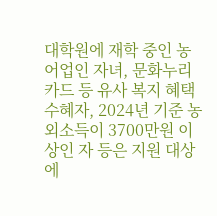대학원에 재학 중인 농어업인 자녀, 문화누리카드 등 유사 복지 혜택 수혜자, 2024년 기준 농외소득이 3700만원 이상인 자 등은 지원 대상에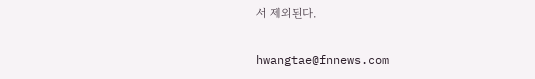서 제외된다.

hwangtae@fnnews.com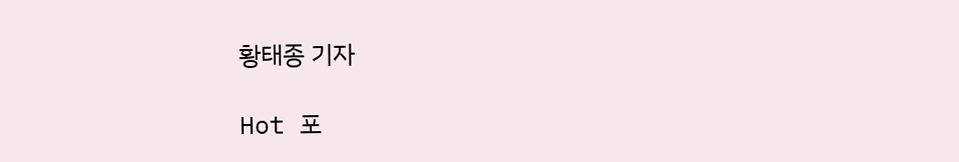황태종 기자

Hot 포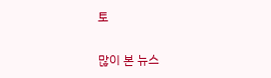토

많이 본 뉴스